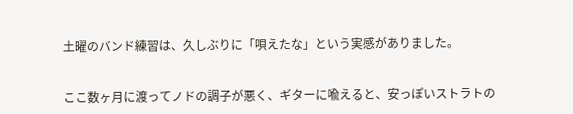土曜のバンド練習は、久しぶりに「唄えたな」という実感がありました。


ここ数ヶ月に渡ってノドの調子が悪く、ギターに喩えると、安っぽいストラトの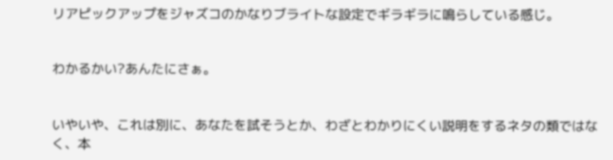リアピックアップをジャズコのかなりブライトな設定でギラギラに鳴らしている感じ。


わかるかい?あんたにさぁ。


いやいや、これは別に、あなたを試そうとか、わざとわかりにくい説明をするネタの類ではなく、本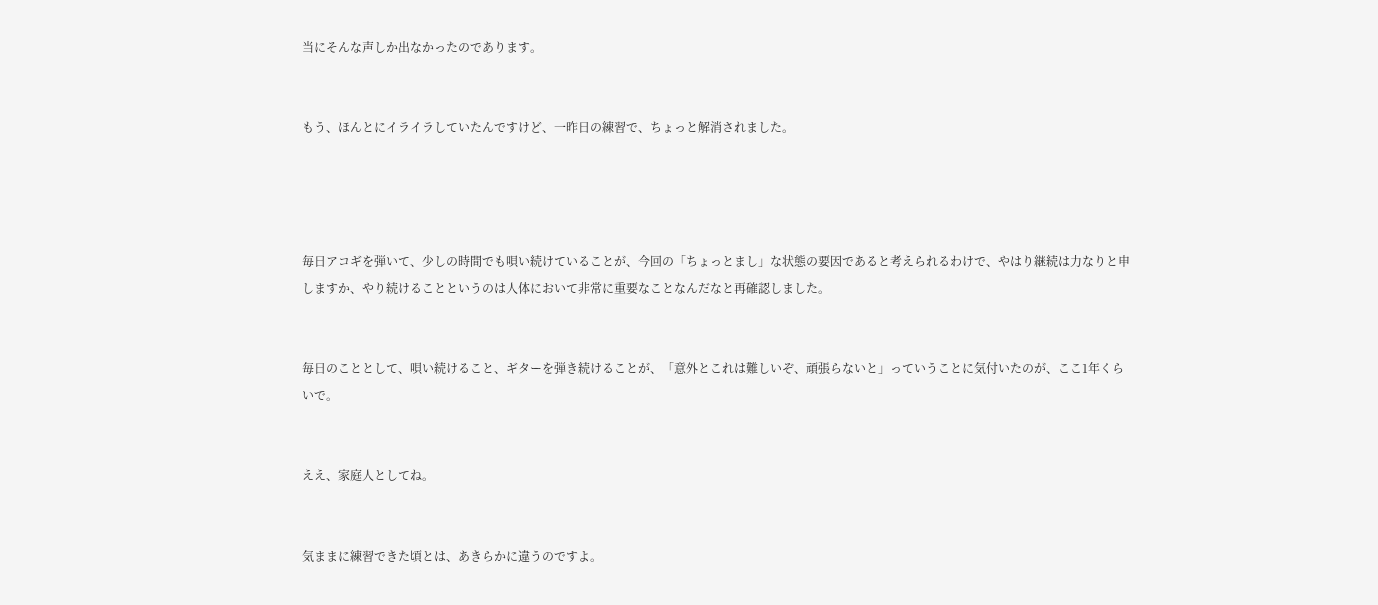当にそんな声しか出なかったのであります。


もう、ほんとにイライラしていたんですけど、一昨日の練習で、ちょっと解消されました。




毎日アコギを弾いて、少しの時間でも唄い続けていることが、今回の「ちょっとまし」な状態の要因であると考えられるわけで、やはり継続は力なりと申しますか、やり続けることというのは人体において非常に重要なことなんだなと再確認しました。


毎日のこととして、唄い続けること、ギターを弾き続けることが、「意外とこれは難しいぞ、頑張らないと」っていうことに気付いたのが、ここ1年くらいで。


ええ、家庭人としてね。


気ままに練習できた頃とは、あきらかに違うのですよ。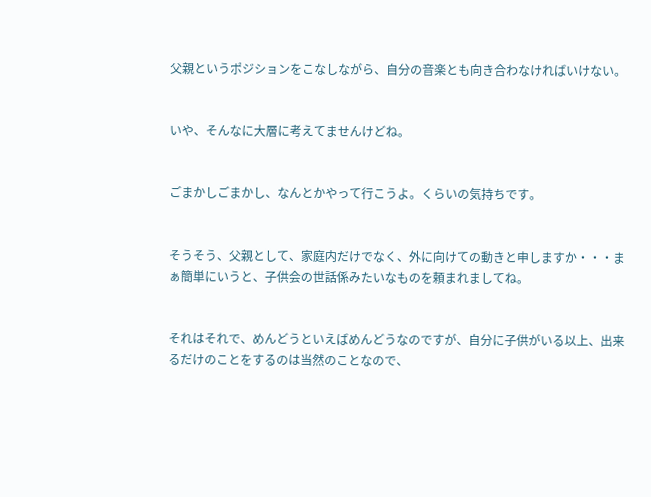父親というポジションをこなしながら、自分の音楽とも向き合わなければいけない。


いや、そんなに大層に考えてませんけどね。


ごまかしごまかし、なんとかやって行こうよ。くらいの気持ちです。


そうそう、父親として、家庭内だけでなく、外に向けての動きと申しますか・・・まぁ簡単にいうと、子供会の世話係みたいなものを頼まれましてね。


それはそれで、めんどうといえばめんどうなのですが、自分に子供がいる以上、出来るだけのことをするのは当然のことなので、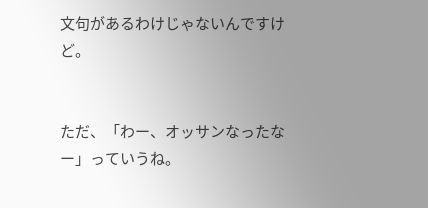文句があるわけじゃないんですけど。


ただ、「わー、オッサンなったなー」っていうね。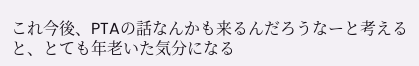これ今後、PTAの話なんかも来るんだろうなーと考えると、とても年老いた気分になる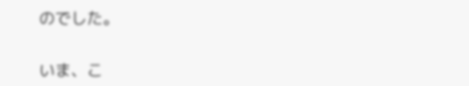のでした。


いま、こ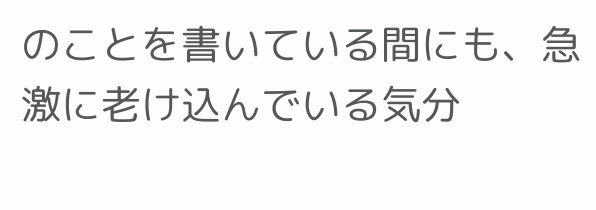のことを書いている間にも、急激に老け込んでいる気分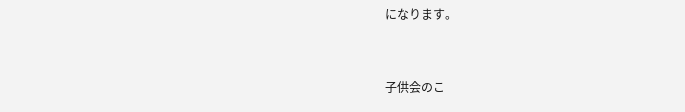になります。


子供会のこ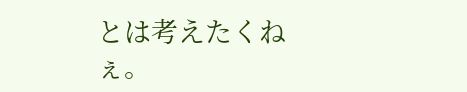とは考えたくねぇ。